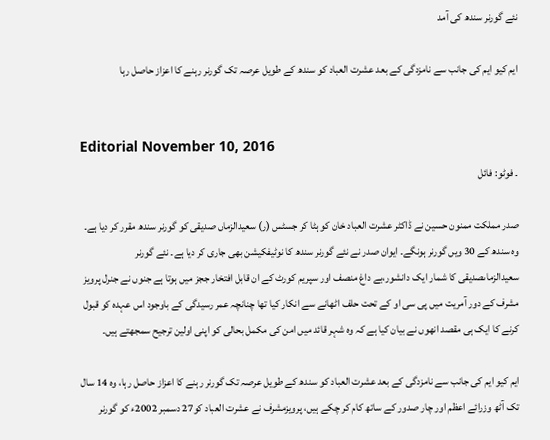نئے گورنر سندھ کی آمد

ایم کیو ایم کی جانب سے نامزدگی کے بعد عشرت العباد کو سندھ کے طویل عرصہ تک گورنر رہنے کا اعزاز حاصل رہا


Editorial November 10, 2016
۔ فوٹو: فائل

صدر مملکت ممنون حسین نے ڈاکٹر عشرت العباد خان کو ہٹا کر جسٹس (ر) سعیدالزماں صدیقی کو گورنر سندھ مقرر کر دیا ہے۔ وہ سندھ کے 30 ویں گورنر ہونگے۔ ایوان صدر نے نئے گورنر سندھ کا نوٹیفکیشن بھی جاری کر دیا ہے۔ نئے گورنر سعیدالزماںصدیقی کا شمار ایک دانشور،بے داغ منصف اور سپریم کورٹ کے ان قابل افتخار ججز میں ہوتا ہے جنوں نے جنرل پرویز مشرف کے دور آمریت میں پی سی او کے تحت حلف اٹھانے سے انکار کیا تھا چنانچہ عمر رسیدگی کے باوجود اس عہدہ کو قبول کرنے کا ایک ہی مقصد انھوں نے بیان کیا ہے کہ وہ شہر قائد میں امن کی مکمل بحالی کو اپنی اولین ترجیح سمجھتے ہیں۔

ایم کیو ایم کی جانب سے نامزدگی کے بعد عشرت العباد کو سندھ کے طویل عرصہ تک گورنر رہنے کا اعزاز حاصل رہا، وہ 14 سال تک آٹھ وزرائے اعظم اور چار صدور کے ساتھ کام کر چکے ہیں، پرویزمشرف نے عشرت العباد کو27 دسمبر 2002ء کو گورنر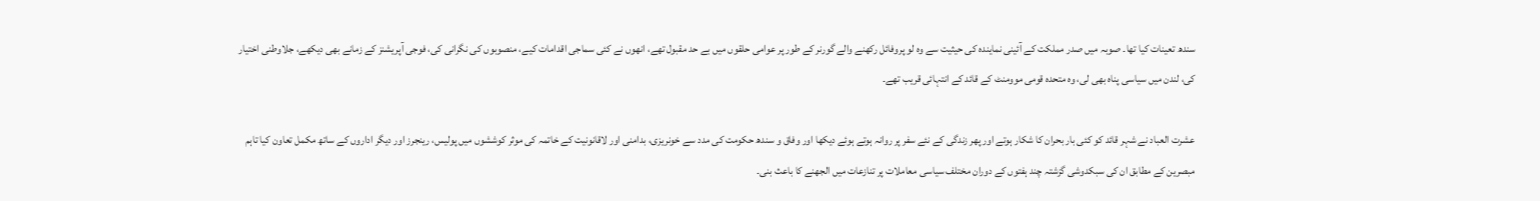سندھ تعینات کیا تھا۔ صوبہ میں صدر مملکت کے آئینی نمایندہ کی حیثیت سے وہ لو پروفائل رکھنے والے گورنر کے طور پر عوامی حلقوں میں بے حد مقبول تھے، انھوں نے کئی سماجی اقدامات کیے، منصوبوں کی نگرانی کی، فوجی آپریشنز کے زمانے بھی دیکھے، جلاوطنی اختیار کی، لندن میں سیاسی پناہ بھی لی، وہ متحدہ قومی موومنٹ کے قائد کے انتہائی قریب تھے۔

عشرت العباد نے شہر قائد کو کئی بار بحران کا شکار ہوتے اور پھر زندگی کے نئے سفر پر روانہ ہوتے ہوئے دیکھا اور وفاق و سندھ حکومت کی مدد سے خونریزی، بدامنی اور لاقانونیت کے خاتمہ کی موثر کوششوں میں پولیس، رینجرز اور دیگر اداروں کے ساتھ مکمل تعاون کیا تاہم مبصرین کے مطابق ان کی سبکدوشی گزشتہ چند ہفتوں کے دوران مختلف سیاسی معاملات پر تنازعات میں الجھنے کا باعث بنی۔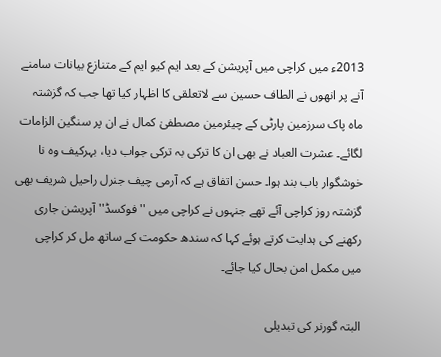2013ء میں کراچی میں آپریشن کے بعد ایم کیو ایم کے متنازع بیانات سامنے آنے پر انھوں نے الطاف حسین سے لاتعلقی کا اظہار کیا تھا جب کہ گزشتہ ماہ پاک سرزمین پارٹی کے چیئرمین مصطفیٰ کمال نے ان پر سنگین الزامات لگائے۔ عشرت العباد نے بھی ان کا ترکی بہ ترکی جواب دیا، بہرکیف وہ نا خوشگوار باب بند ہوا۔ حسن اتفاق ہے کہ آرمی چیف جنرل راحیل شریف بھی گزشتہ روز کراچی آئے تھے جنہوں نے کراچی میں ''فوکسڈ'' آپریشن جاری رکھنے کی ہدایت کرتے ہوئے کہا کہ سندھ حکومت کے ساتھ مل کر کراچی میں مکمل امن بحال کیا جائے۔

البتہ گورنر کی تبدیلی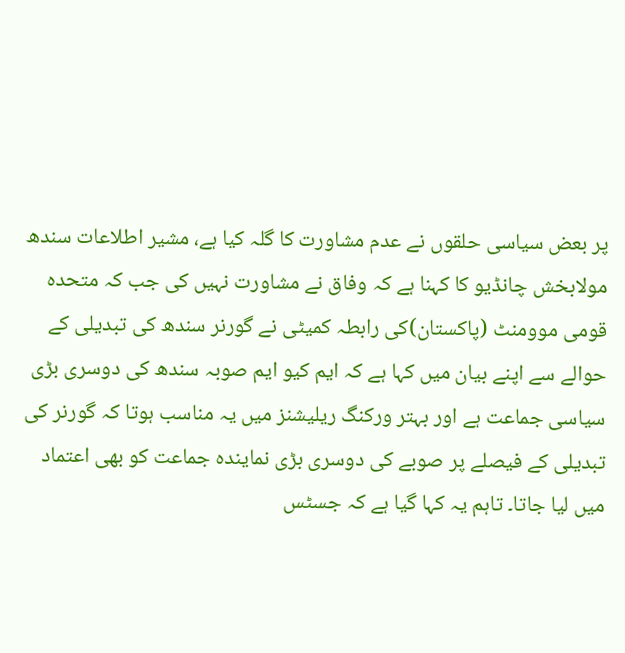پر بعض سیاسی حلقوں نے عدم مشاورت کا گلہ کیا ہے، مشیر اطلاعات سندھ مولابخش چانڈیو کا کہنا ہے کہ وفاق نے مشاورت نہیں کی جب کہ متحدہ قومی موومنٹ (پاکستان)کی رابطہ کمیٹی نے گورنر سندھ کی تبدیلی کے حوالے سے اپنے بیان میں کہا ہے کہ ایم کیو ایم صوبہ سندھ کی دوسری بڑی سیاسی جماعت ہے اور بہتر ورکنگ ریلیشنز میں یہ مناسب ہوتا کہ گورنر کی تبدیلی کے فیصلے پر صوبے کی دوسری بڑی نمایندہ جماعت کو بھی اعتماد میں لیا جاتا۔ تاہم یہ کہا گیا ہے کہ جسٹس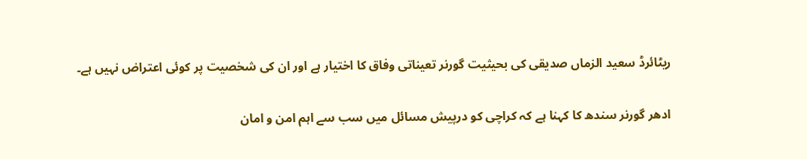ریٹائرڈ سعید الزماں صدیقی کی بحیثیت گورنر تعیناتی وفاق کا اختیار ہے اور ان کی شخصیت پر کوئی اعتراض نہیں ہے۔

ادھر گورنر سندھ کا کہنا ہے کہ کراچی کو درپیش مسائل میں سب سے اہم امن و امان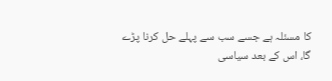کا مسئلہ ہے جسے سب سے پہلے حل کرنا پڑے گا، اس کے بعد سیاسی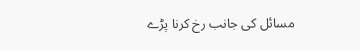مسائل کی جانب رخ کرنا پڑے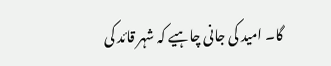گا۔ امید کی جانی چاہیے کہ شہر قائد کی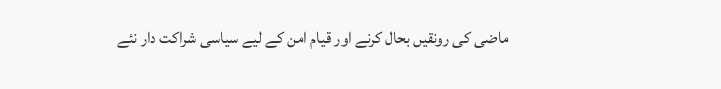ماضی کی رونقیں بحال کرنے اور قیام امن کے لیے سیاسی شراکت دار نئے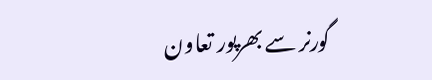گورنر سے بھرپور تعاون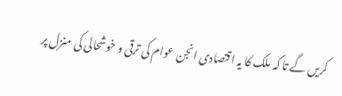کریں گے تا کہ ملک کا یہ اقتصادی انجن عوام کی ترقی و خوشحالی کی منزل پر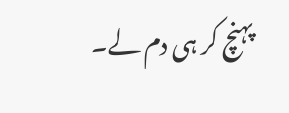پہنچ کر ہی دم لے۔